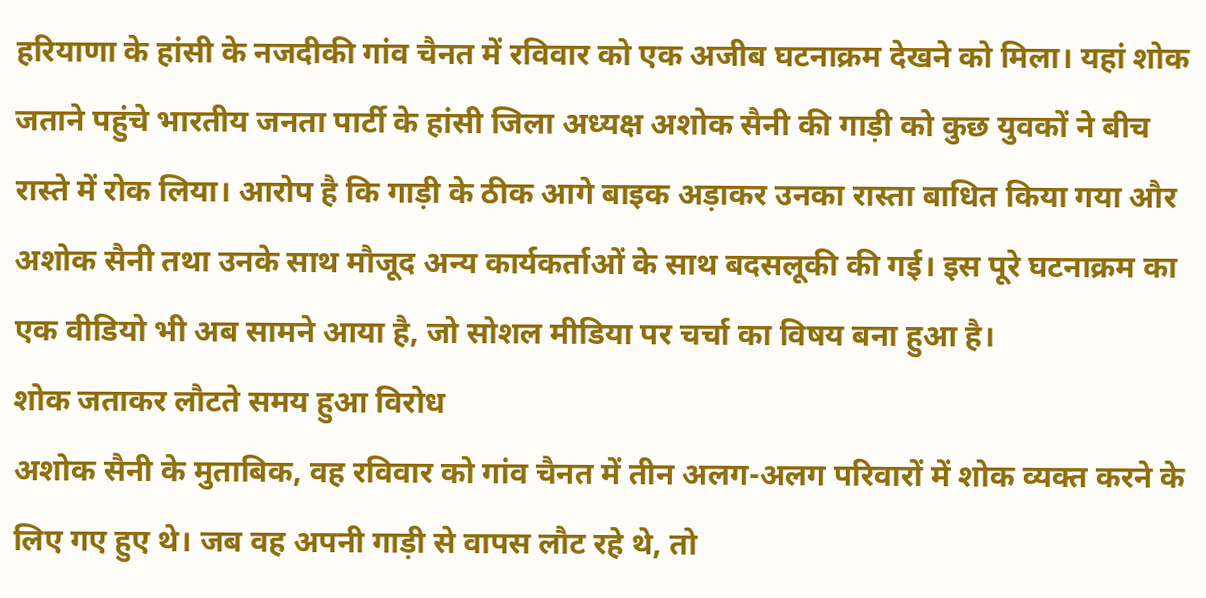हरियाणा के हांसी के नजदीकी गांव चैनत में रविवार को एक अजीब घटनाक्रम देखने को मिला। यहां शोक जताने पहुंचे भारतीय जनता पार्टी के हांसी जिला अध्यक्ष अशोक सैनी की गाड़ी को कुछ युवकों ने बीच रास्ते में रोक लिया। आरोप है कि गाड़ी के ठीक आगे बाइक अड़ाकर उनका रास्ता बाधित किया गया और अशोक सैनी तथा उनके साथ मौजूद अन्य कार्यकर्ताओं के साथ बदसलूकी की गई। इस पूरे घटनाक्रम का एक वीडियो भी अब सामने आया है, जो सोशल मीडिया पर चर्चा का विषय बना हुआ है।
शोक जताकर लौटते समय हुआ विरोध
अशोक सैनी के मुताबिक, वह रविवार को गांव चैनत में तीन अलग-अलग परिवारों में शोक व्यक्त करने के लिए गए हुए थे। जब वह अपनी गाड़ी से वापस लौट रहे थे, तो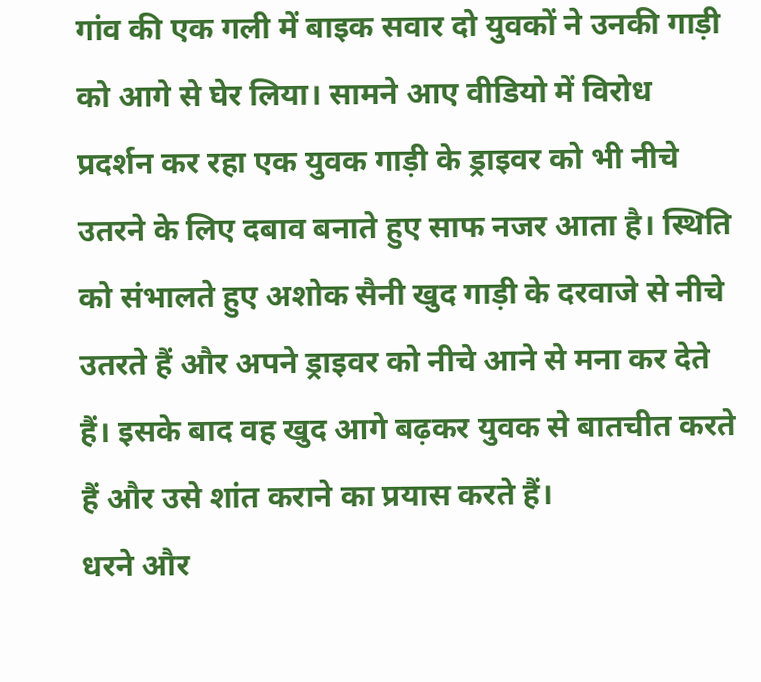गांव की एक गली में बाइक सवार दो युवकों ने उनकी गाड़ी को आगे से घेर लिया। सामने आए वीडियो में विरोध प्रदर्शन कर रहा एक युवक गाड़ी के ड्राइवर को भी नीचे उतरने के लिए दबाव बनाते हुए साफ नजर आता है। स्थिति को संभालते हुए अशोक सैनी खुद गाड़ी के दरवाजे से नीचे उतरते हैं और अपने ड्राइवर को नीचे आने से मना कर देते हैं। इसके बाद वह खुद आगे बढ़कर युवक से बातचीत करते हैं और उसे शांत कराने का प्रयास करते हैं।
धरने और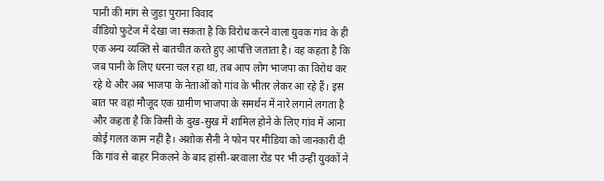पानी की मांग से जुड़ा पुराना विवाद
वीडियो फुटेज में देखा जा सकता है कि विरोध करने वाला युवक गांव के ही एक अन्य व्यक्ति से बातचीत करते हुए आपत्ति जताता है। वह कहता है कि जब पानी के लिए धरना चल रहा था, तब आप लोग भाजपा का विरोध कर रहे थे और अब भाजपा के नेताओं को गांव के भीतर लेकर आ रहे हैं। इस बात पर वहां मौजूद एक ग्रामीण भाजपा के समर्थन में नारे लगाने लगता है और कहता है कि किसी के दुख-सुख में शामिल होने के लिए गांव में आना कोई गलत काम नहीं है। अशोक सैनी ने फोन पर मीडिया को जानकारी दी कि गांव से बाहर निकलने के बाद हांसी-बरवाला रोड पर भी उन्हीं युवकों ने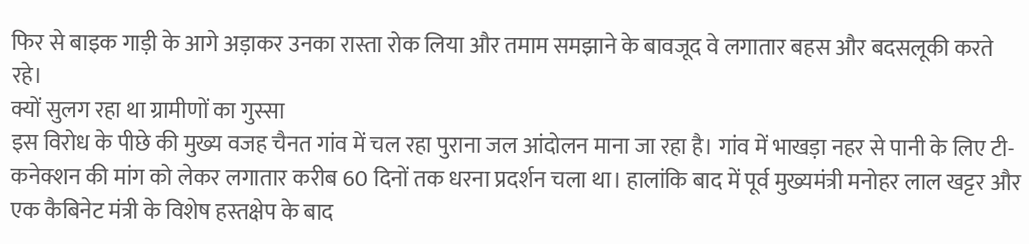फिर से बाइक गाड़ी के आगे अड़ाकर उनका रास्ता रोक लिया और तमाम समझाने के बावजूद वे लगातार बहस और बदसलूकी करते रहे।
क्यों सुलग रहा था ग्रामीणों का गुस्सा
इस विरोध के पीछे की मुख्य वजह चैनत गांव में चल रहा पुराना जल आंदोलन माना जा रहा है। गांव में भाखड़ा नहर से पानी के लिए टी-कनेक्शन की मांग को लेकर लगातार करीब 60 दिनों तक धरना प्रदर्शन चला था। हालांकि बाद में पूर्व मुख्यमंत्री मनोहर लाल खट्टर और एक कैबिनेट मंत्री के विशेष हस्तक्षेप के बाद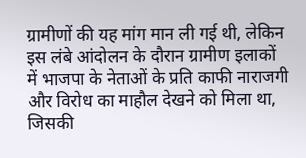ग्रामीणों की यह मांग मान ली गई थी, लेकिन इस लंबे आंदोलन के दौरान ग्रामीण इलाकों में भाजपा के नेताओं के प्रति काफी नाराजगी और विरोध का माहौल देखने को मिला था, जिसकी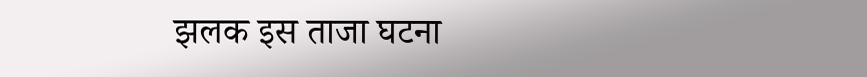झलक इस ताजा घटना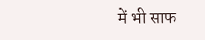में भी साफ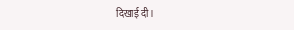दिखाई दी।